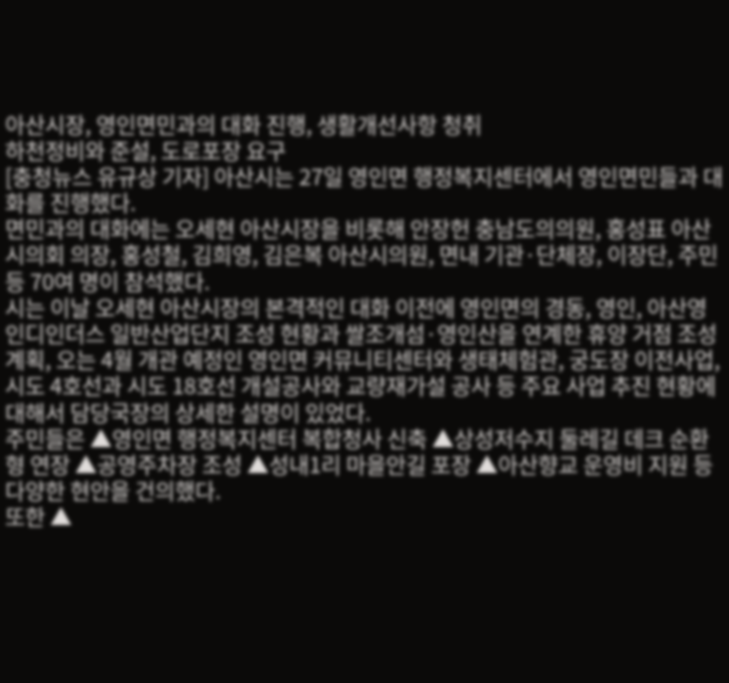아산시장, 영인면민과의 대화 진행, 생활개선사항 청취
하천정비와 준설, 도로포장 요구
[충청뉴스 유규상 기자] 아산시는 27일 영인면 행정복지센터에서 영인면민들과 대화를 진행했다.
면민과의 대화에는 오세현 아산시장을 비롯해 안장헌 충남도의의원, 홍성표 아산시의회 의장, 홍성철, 김희영, 김은복 아산시의원, 면내 기관·단체장, 이장단, 주민 등 70여 명이 참석했다.
시는 이날 오세현 아산시장의 본격적인 대화 이전에 영인면의 경동, 영인, 아산영인디인더스 일반산업단지 조성 현황과 쌀조개섬·영인산을 연계한 휴양 거점 조성 계획, 오는 4월 개관 예정인 영인면 커뮤니티센터와 생태체험관, 궁도장 이전사업, 시도 4호선과 시도 18호선 개설공사와 교량재가설 공사 등 주요 사업 추진 현황에 대해서 담당국장의 상세한 설명이 있었다.
주민들은 ▲영인면 행정복지센터 복합청사 신축 ▲상성저수지 둘레길 데크 순환형 연장 ▲공영주차장 조성 ▲성내1리 마을안길 포장 ▲아산향교 운영비 지원 등 다양한 현안을 건의했다.
또한 ▲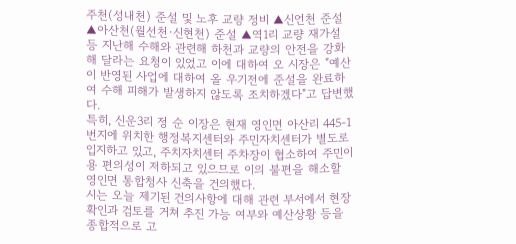주천(성내천) 준설 및 노후 교량 정비 ▲신언천 준설 ▲아산천(월선천·신현천) 준설 ▲역1리 교량 재가설 등 지난해 수해와 관련해 하천과 교량의 안전을 강화해 달라는 요청이 있었고 이에 대하여 오 시장은 "예산이 반영된 사업에 대하여 올 우기전에 준설을 완료하여 수해 피해가 발생하지 않도록 조치하겠다"고 답변했다.
특히, 신운3리 정 순 이장은 현재 영인면 아산리 445-1번지에 위치한 행정복지센터와 주민자치센터가 별도로 입지하고 있고, 주치자치센터 주차장이 협소하여 주민이용 편의성이 저하되고 있으므로 이의 불편을 해소할 영인면 통합청사 신축을 건의했다.
시는 오늘 제기된 건의사항에 대해 관련 부서에서 현장 확인과 검토를 거쳐 추진 가능 여부와 예산상황 등을 종합적으로 고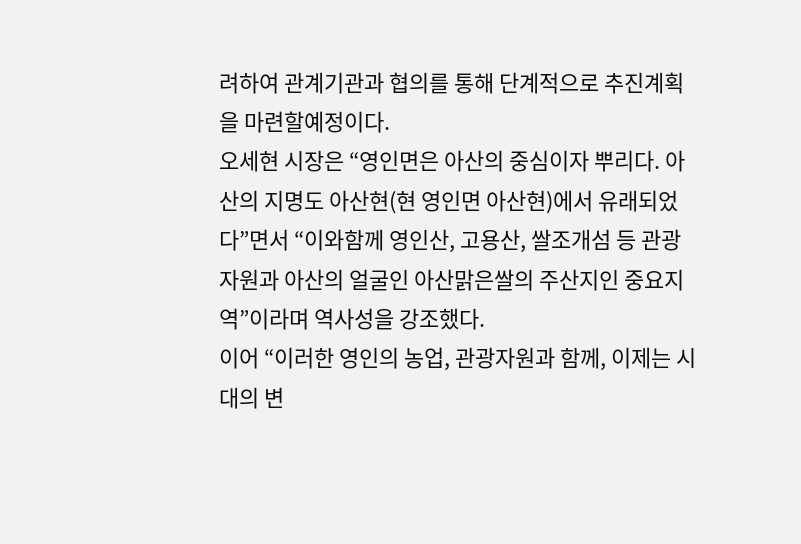려하여 관계기관과 협의를 통해 단계적으로 추진계획을 마련할예정이다.
오세현 시장은 “영인면은 아산의 중심이자 뿌리다. 아산의 지명도 아산현(현 영인면 아산현)에서 유래되었다”면서 “이와함께 영인산, 고용산, 쌀조개섬 등 관광자원과 아산의 얼굴인 아산맑은쌀의 주산지인 중요지역”이라며 역사성을 강조했다.
이어 “이러한 영인의 농업, 관광자원과 함께, 이제는 시대의 변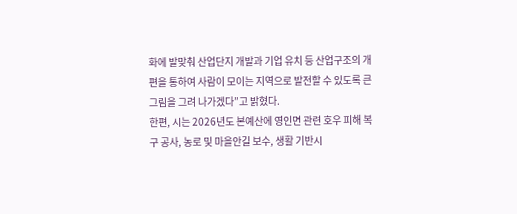화에 발맞춰 산업단지 개발과 기업 유치 등 산업구조의 개편을 통하여 사람이 모이는 지역으로 발전할 수 있도록 큰 그림을 그려 나가겠다”고 밝혔다.
한편, 시는 2026년도 본예산에 영인면 관련 호우 피해 복구 공사, 농로 및 마을안길 보수, 생활 기반시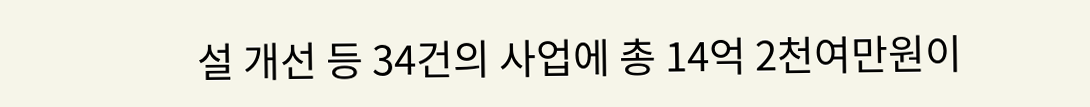설 개선 등 34건의 사업에 총 14억 2천여만원이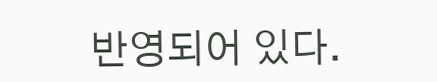반영되어 있다.